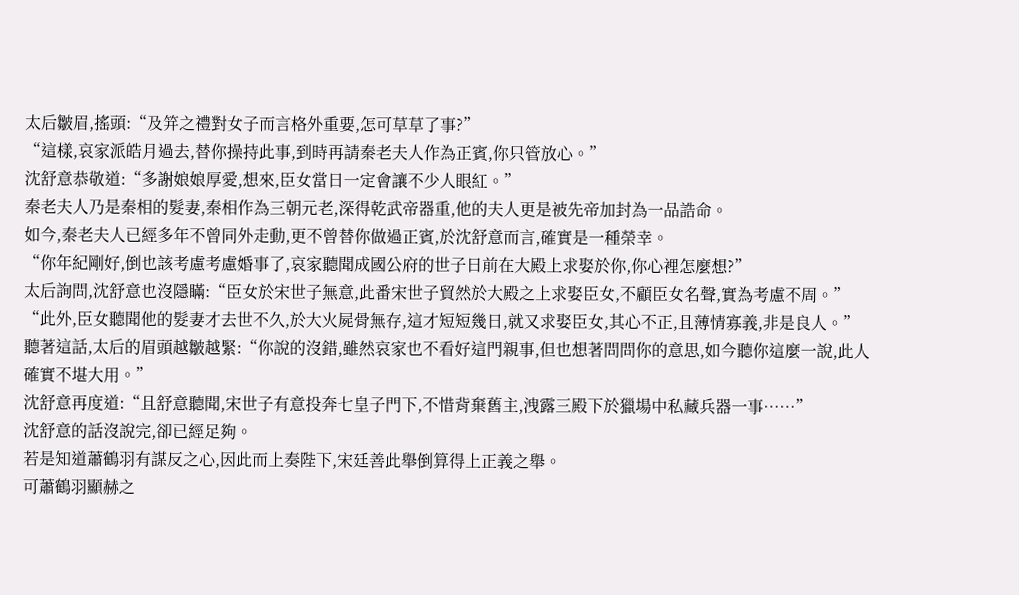太后皺眉,搖頭:“及笄之禮對女子而言格外重要,怎可草草了事?”
“這樣,哀家派皓月過去,替你操持此事,到時再請秦老夫人作為正賓,你只管放心。”
沈舒意恭敬道:“多謝娘娘厚愛,想來,臣女當日一定會讓不少人眼紅。”
秦老夫人乃是秦相的髮妻,秦相作為三朝元老,深得乾武帝器重,他的夫人更是被先帝加封為一品誥命。
如今,秦老夫人已經多年不曾同外走動,更不曾替你做過正賓,於沈舒意而言,確實是一種榮幸。
“你年紀剛好,倒也該考慮考慮婚事了,哀家聽聞成國公府的世子日前在大殿上求娶於你,你心裡怎麼想?”
太后詢問,沈舒意也沒隱瞞:“臣女於宋世子無意,此番宋世子貿然於大殿之上求娶臣女,不顧臣女名聲,實為考慮不周。”
“此外,臣女聽聞他的髮妻才去世不久,於大火屍骨無存,這才短短幾日,就又求娶臣女,其心不正,且薄情寡義,非是良人。”
聽著這話,太后的眉頭越皺越緊:“你說的沒錯,雖然哀家也不看好這門親事,但也想著問問你的意思,如今聽你這麼一說,此人確實不堪大用。”
沈舒意再度道:“且舒意聽聞,宋世子有意投奔七皇子門下,不惜背棄舊主,洩露三殿下於獵場中私藏兵器一事……”
沈舒意的話沒說完,卻已經足夠。
若是知道蕭鶴羽有謀反之心,因此而上奏陛下,宋廷善此舉倒算得上正義之舉。
可蕭鶴羽顯赫之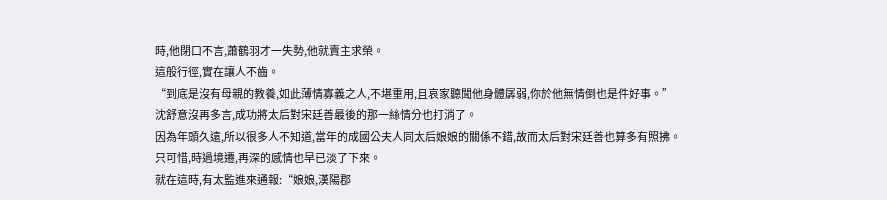時,他閉口不言,蕭鶴羽才一失勢,他就賣主求榮。
這般行徑,實在讓人不齒。
“到底是沒有母親的教養,如此薄情寡義之人,不堪重用,且哀家聽聞他身體孱弱,你於他無情倒也是件好事。”
沈舒意沒再多言,成功將太后對宋廷善最後的那一絲情分也打消了。
因為年頭久遠,所以很多人不知道,當年的成國公夫人同太后娘娘的關係不錯,故而太后對宋廷善也算多有照拂。
只可惜,時過境遷,再深的感情也早已淡了下來。
就在這時,有太監進來通報:“娘娘,漢陽郡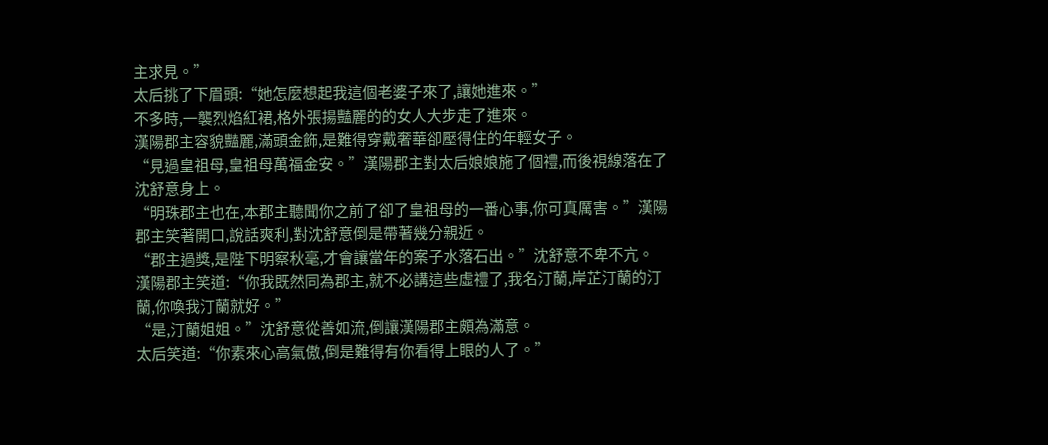主求見。”
太后挑了下眉頭:“她怎麼想起我這個老婆子來了,讓她進來。”
不多時,一襲烈焰紅裙,格外張揚豔麗的的女人大步走了進來。
漢陽郡主容貌豔麗,滿頭金飾,是難得穿戴奢華卻壓得住的年輕女子。
“見過皇祖母,皇祖母萬福金安。”漢陽郡主對太后娘娘施了個禮,而後視線落在了沈舒意身上。
“明珠郡主也在,本郡主聽聞你之前了卻了皇祖母的一番心事,你可真厲害。”漢陽郡主笑著開口,說話爽利,對沈舒意倒是帶著幾分親近。
“郡主過獎,是陛下明察秋毫,才會讓當年的案子水落石出。”沈舒意不卑不亢。
漢陽郡主笑道:“你我既然同為郡主,就不必講這些虛禮了,我名汀蘭,岸芷汀蘭的汀蘭,你喚我汀蘭就好。”
“是,汀蘭姐姐。”沈舒意從善如流,倒讓漢陽郡主頗為滿意。
太后笑道:“你素來心高氣傲,倒是難得有你看得上眼的人了。”